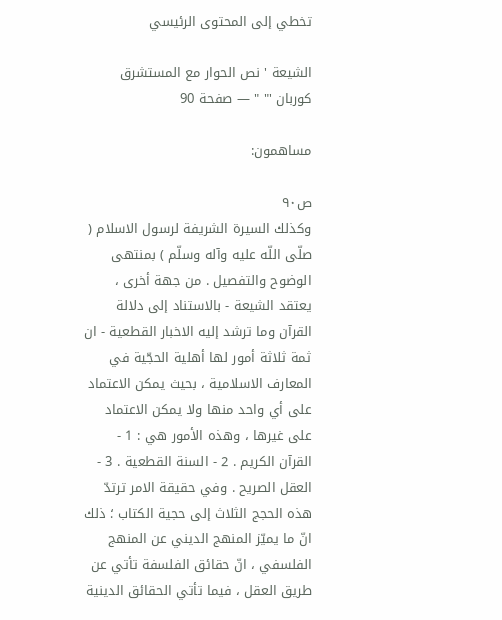تخطي إلى المحتوى الرئيسي

الشيعة ' نص الحوار مع المستشرق كوربان '" " — صفحة 90

مساهمون:

ص٩٠
وكذلك السيرة الشريفة لرسول الاسلام ( صلّى اللّه عليه وآله وسلّم ) بمنتهى الوضوح والتفصيل . من جهة أخرى ، يعتقد الشيعة - بالاستناد إلى دلالة القرآن وما ترشد إليه الاخبار القطعية - ان ثمة ثلاثة أمور لها أهلية الحجّية في المعارف الاسلامية ، بحيث يمكن الاعتماد على أي واحد منها ولا يمكن الاعتماد على غيرها ، وهذه الأمور هي : 1 - القرآن الكريم . 2 - السنة القطعية . 3 - العقل الصريح . وفي حقيقة الامر ترتدّ هذه الحجج الثلاث إلى حجية الكتاب ؛ ذلك انّ ما يميّز المنهج الديني عن المنهج الفلسفي ، انّ حقائق الفلسفة تأتي عن طريق العقل ، فيما تأتي الحقائق الدينية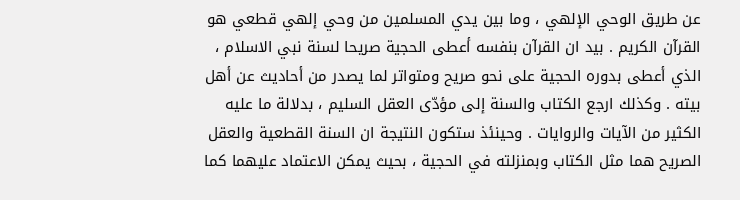عن طريق الوحي الإلهي ، وما بين يدي المسلمين من وحي إلهي قطعي هو القرآن الكريم . بيد ان القرآن بنفسه أعطى الحجية صريحا لسنة نبي الاسلام ، الذي أعطى بدوره الحجية على نحو صريح ومتواتر لما يصدر من أحاديث عن أهل بيته . وكذلك ارجع الكتاب والسنة إلى مؤدّى العقل السليم ، بدلالة ما عليه الكثير من الآيات والروايات . وحينئذ ستكون النتيجة ان السنة القطعية والعقل الصريح هما مثل الكتاب وبمنزلته في الحجية ، بحيث يمكن الاعتماد عليهما كما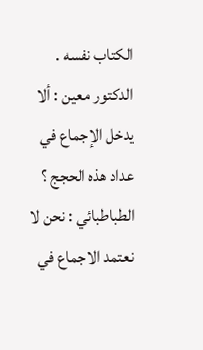الكتاب نفسه . الدكتور معين : ألا يدخل الإجماع في عداد هذه الحجج ؟ الطباطبائي : نحن لا نعتمد الاجماع في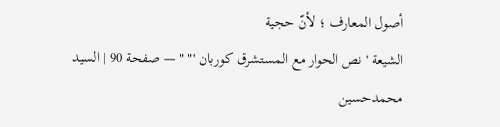أصول المعارف ؛ لأنّ حجية
الشيعة ' نص الحوار مع المستشرق كوربان '" " — صفحة 90 | السيد محمدحسين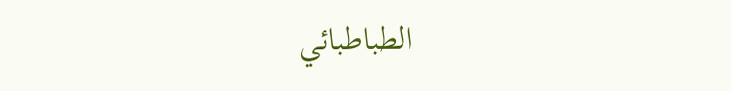الطباطبائي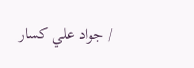/ جواد علي كسار